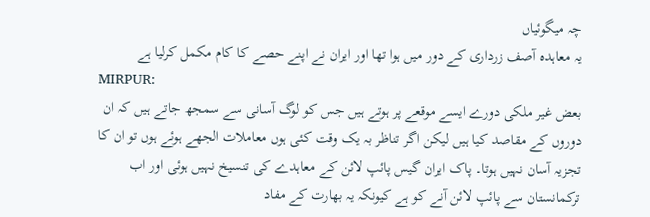چہ میگوئیاں
یہ معاہدہ آصف زرداری کے دور میں ہوا تھا اور ایران نے اپنے حصے کا کام مکمل کرلیا ہے
MIRPUR:
بعض غیر ملکی دورے ایسے موقعے پر ہوتے ہیں جس کو لوگ آسانی سے سمجھ جاتے ہیں کہ ان دوروں کے مقاصد کیا ہیں لیکن اگر تناظر بہ یک وقت کئی ہوں معاملات الجھے ہوئے ہوں تو ان کا تجزیہ آسان نہیں ہوتا۔ پاک ایران گیس پائپ لائن کے معاہدے کی تنسیخ نہیں ہوئی اور اب ترکمانستان سے پائپ لائن آنے کو ہے کیونکہ یہ بھارت کے مفاد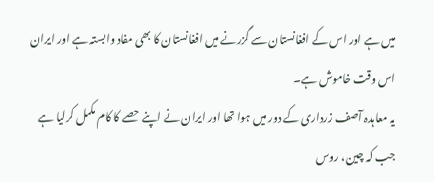میں ہے اور اس کے افغانستان سے گزرنے میں افغانستان کا بھی مفاد وابستہ ہے اور ایران اس وقت خاموش ہے۔
یہ معاہدہ آصف زرداری کے دور میں ہوا تھا اور ایران نے اپنے حصے کا کام مکمل کرلیا ہے جب کہ چین، روس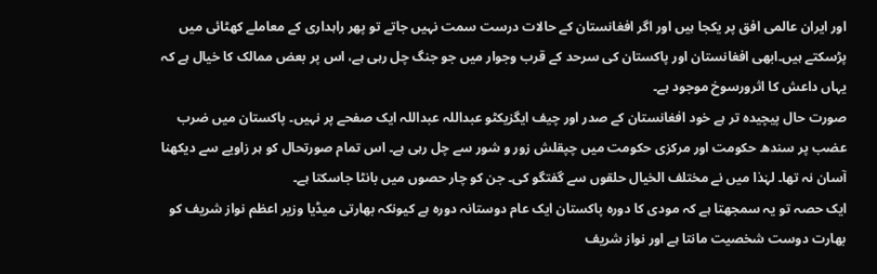اور ایران عالمی افق پر یکجا ہیں اور اگر افغانستان کے حالات درست سمت نہیں جاتے تو پھر راہداری کے معاملے کھٹائی میں پڑسکتے ہیں۔ابھی افغانستان اور پاکستان کی سرحد کے قرب وجوار میں جو جنگ چل رہی ہے، اس پر بعض ممالک کا خیال ہے کہ یہاں داعش کا اثرورسوخ موجود ہے۔
صورت حال پیچیدہ تر ہے خود افغانستان کے صدر اور چیف ایگزیکٹو عبداللہ عبداللہ ایک صفحے پر نہیں۔ پاکستان میں ضرب عضب پر سندھ حکومت اور مرکزی حکومت میں چپقلش زور و شور سے چل رہی ہے۔ اس تمام صورتحال کو ہر زاویے سے دیکھنا آسان نہ تھا۔ لہٰذا میں نے مختلف الخیال حلقوں سے گفتگو کی۔ جن کو چار حصوں میں بانٹا جاسکتا ہے۔
ایک حصہ تو یہ سمجھتا ہے کہ مودی کا دورہ پاکستان ایک عام دوستانہ دورہ ہے کیونکہ بھارتی میڈیا وزیر اعظم نواز شریف کو بھارت دوست شخصیت مانتا ہے اور نواز شریف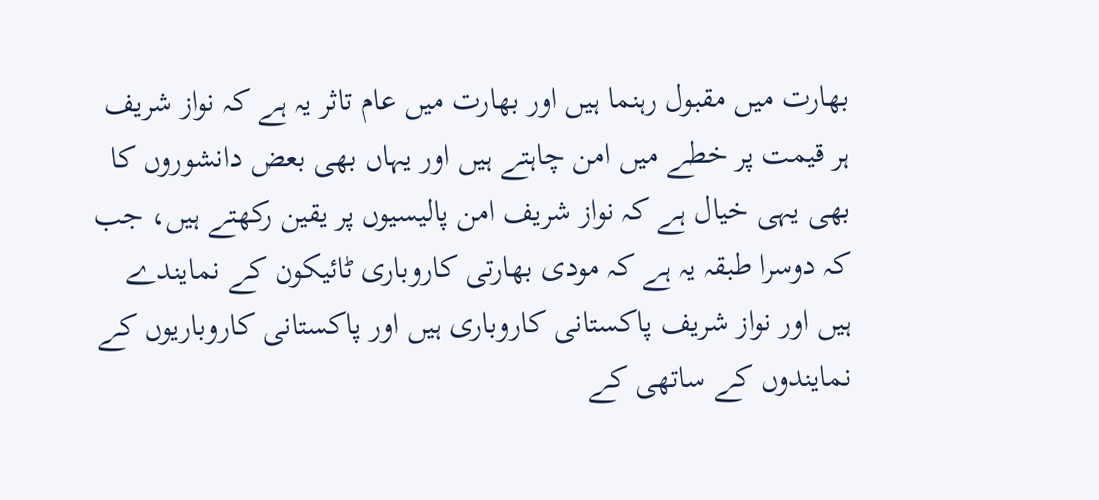بھارت میں مقبول رہنما ہیں اور بھارت میں عام تاثر یہ ہے کہ نواز شریف ہر قیمت پر خطے میں امن چاہتے ہیں اور یہاں بھی بعض دانشوروں کا بھی یہی خیال ہے کہ نواز شریف امن پالیسیوں پر یقین رکھتے ہیں، جب کہ دوسرا طبقہ یہ ہے کہ مودی بھارتی کاروباری ٹائیکون کے نمایندے ہیں اور نواز شریف پاکستانی کاروباری ہیں اور پاکستانی کاروباریوں کے نمایندوں کے ساتھی کے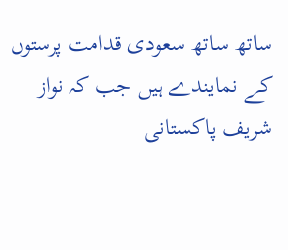ساتھ ساتھ سعودی قدامت پرستوں کے نمایندے ہیں جب کہ نواز شریف پاکستانی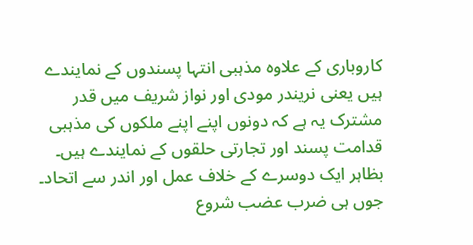کاروباری کے علاوہ مذہبی انتہا پسندوں کے نمایندے ہیں یعنی نریندر مودی اور نواز شریف میں قدر مشترک یہ ہے کہ دونوں اپنے اپنے ملکوں کی مذہبی قدامت پسند اور تجارتی حلقوں کے نمایندے ہیں۔
بظاہر ایک دوسرے کے خلاف عمل اور اندر سے اتحاد۔ جوں ہی ضرب عضب شروع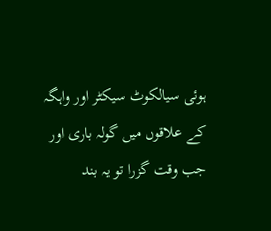ہوئی سیالکوٹ سیکٹر اور واہگہ کے علاقوں میں گولہ باری اور جب وقت گزرا تو یہ بند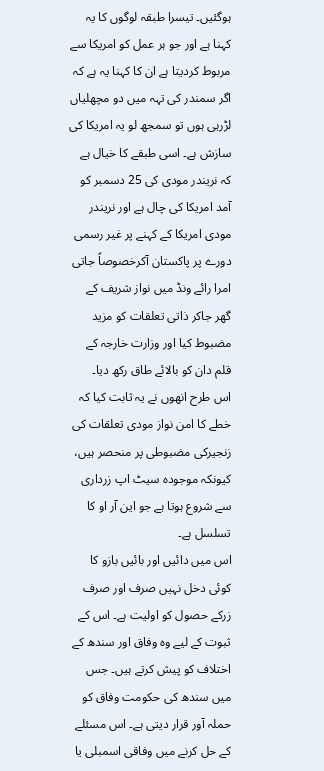ہوگئیں۔ تیسرا طبقہ لوگوں کا یہ کہنا ہے اور جو ہر عمل کو امریکا سے مربوط کردیتا ہے ان کا کہنا یہ ہے کہ اگر سمندر کی تہہ میں دو مچھلیاں لڑرہی ہوں تو سمجھ لو یہ امریکا کی سازش ہے۔ اسی طبقے کا خیال ہے کہ نریندر مودی کی 25 دسمبر کو آمد امریکا کی چال ہے اور نریندر مودی امریکا کے کہنے پر غیر رسمی دورے پر پاکستان آکرخصوصاً جاتی امرا رائے ونڈ میں نواز شریف کے گھر جاکر ذاتی تعلقات کو مزید مضبوط کیا اور وزارت خارجہ کے قلم دان کو بالائے طاق رکھ دیا۔
اس طرح انھوں نے یہ ثابت کیا کہ خطے کا امن نواز مودی تعلقات کی زنجیرکی مضبوطی پر منحصر ہیں، کیونکہ موجودہ سیٹ اپ زرداری سے شروع ہوتا ہے جو این آر او کا تسلسل ہے۔
اس میں دائیں اور بائیں بازو کا کوئی دخل نہیں صرف اور صرف زرکے حصول کو اولیت ہے۔ اس کے ثبوت کے لیے وہ وفاق اور سندھ کے اختلاف کو پیش کرتے ہیں۔ جس میں سندھ کی حکومت وفاق کو حملہ آور قرار دیتی ہے۔ اس مسئلے کے حل کرنے میں وفاقی اسمبلی یا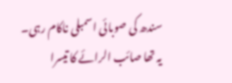سندھ کی صوبائی اسمبلی ناکام رہی۔ یہ تھا صائب الرائے کا تیسرا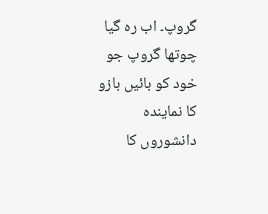گروپ۔ اب رہ گیا چوتھا گروپ جو خود کو بائیں بازو کا نمایندہ دانشوروں کا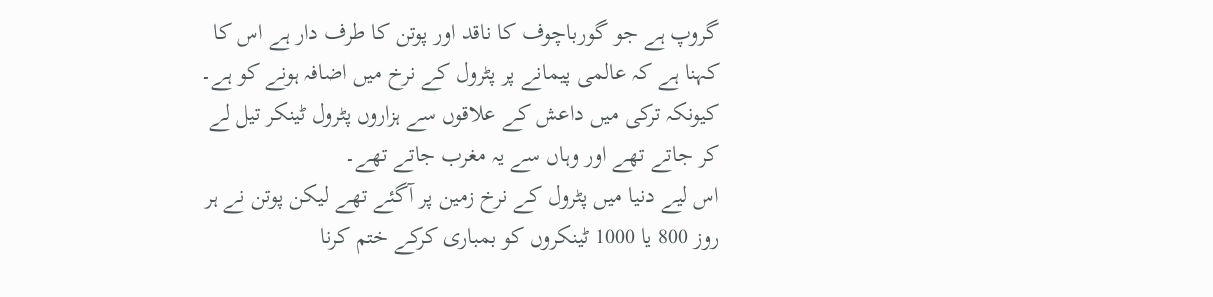گروپ ہے جو گورباچوف کا ناقد اور پوتن کا طرف دار ہے اس کا کہنا ہے کہ عالمی پیمانے پر پٹرول کے نرخ میں اضافہ ہونے کو ہے۔ کیونکہ ترکی میں داعش کے علاقوں سے ہزاروں پٹرول ٹینکر تیل لے کر جاتے تھے اور وہاں سے یہ مغرب جاتے تھے۔
اس لیے دنیا میں پٹرول کے نرخ زمین پر آگئے تھے لیکن پوتن نے ہر روز 800 یا 1000 ٹینکروں کو بمباری کرکے ختم کرنا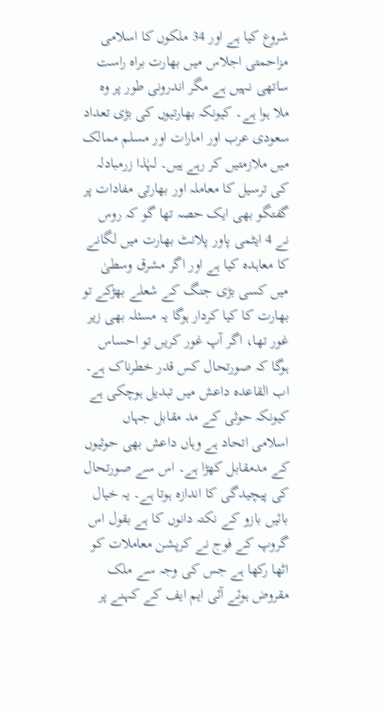شروع کیا ہے اور 34 ملکوں کا اسلامی مزاحمتی اجلاس میں بھارت براہ راست ساتھی نہیں ہے مگر اندرونی طور پر وہ ملا ہوا ہے۔ کیونکہ بھارتیوں کی بڑی تعداد سعودی عرب اور امارات اور مسلم ممالک میں ملازمتیں کر رہے ہیں۔ لہٰذا زرمبادلہ کی ترسیل کا معاملہ اور بھارتی مفادات پر گفتگو بھی ایک حصہ تھا گو کہ روس نے 4 ایٹمی پاور پلانٹ بھارت میں لگانے کا معاہدہ کیا ہے اور اگر مشرق وسطیٰ میں کسی بڑی جنگ کے شعلے بھڑکے تو بھارت کا کیا کردار ہوگا یہ مسئلہ بھی زیر غور تھا، اگر آپ غور کریں تو احساس ہوگا کہ صورتحال کس قدر خطرناک ہے۔
اب القاعدہ داعش میں تبدیل ہوچکی ہے کیونکہ حوثی کے مد مقابل جہاں اسلامی اتحاد ہے وہاں داعش بھی حوثیوں کے مدمقابل کھڑا ہے۔ اس سے صورتحال کی پیچیدگی کا اندازہ ہوتا ہے۔ یہ خیال بائیں بازو کے نکتہ دانوں کا ہے بقول اس گروپ کے فوج نے کرپشن معاملات کو اٹھا رکھا ہے جس کی وجہ سے ملک مقروض ہوئے آئی ایم ایف کے کہنے پر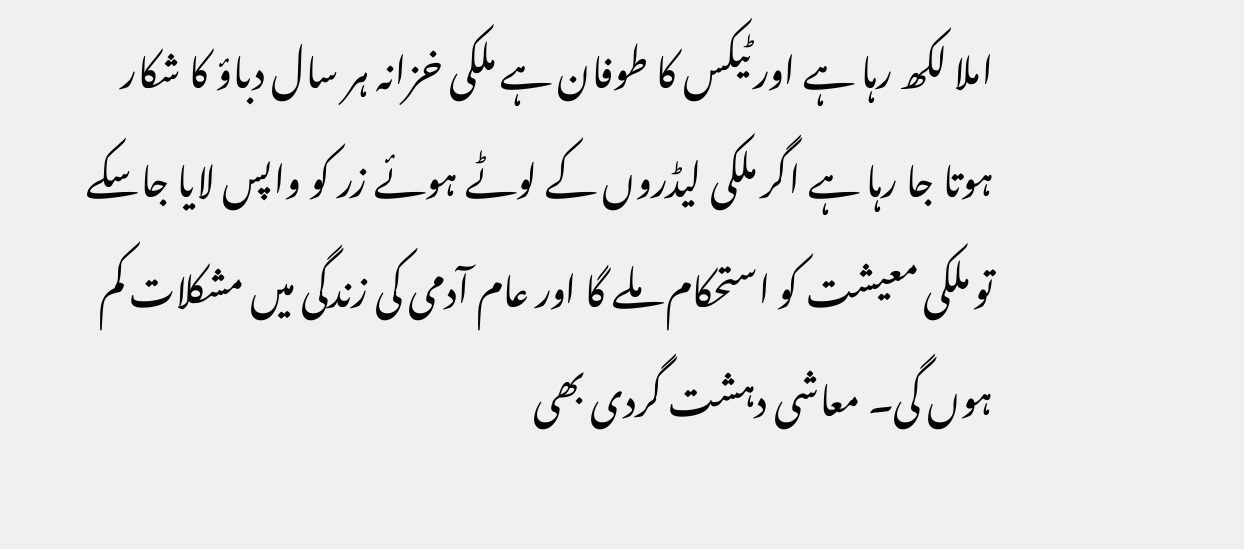املا لکھ رہا ہے اور ٹیکس کا طوفان ہے ملکی خزانہ ہر سال دباؤ کا شکار ہوتا جا رہا ہے اگر ملکی لیڈروں کے لوٹے ہوئے زر کو واپس لایا جاسکے تو ملکی معیشت کو استحکام ملے گا اور عام آدمی کی زندگی میں مشکلات کم ہوں گی۔ معاشی دہشت گردی بھی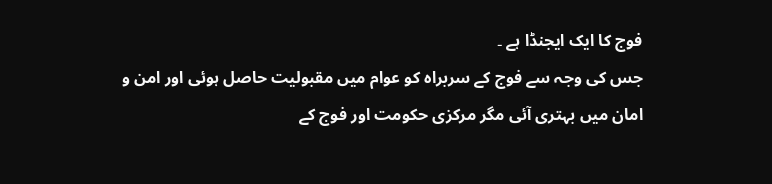فوج کا ایک ایجنڈا ہے ۔
جس کی وجہ سے فوج کے سربراہ کو عوام میں مقبولیت حاصل ہوئی اور امن و امان میں بہتری آئی مگر مرکزی حکومت اور فوج کے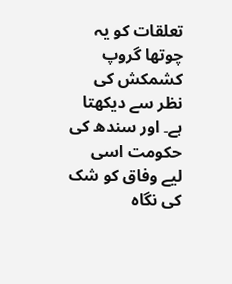تعلقات کو یہ چوتھا گروپ کشمکش کی نظر سے دیکھتا ہے۔ اور سندھ کی حکومت اسی لیے وفاق کو شک کی نگاہ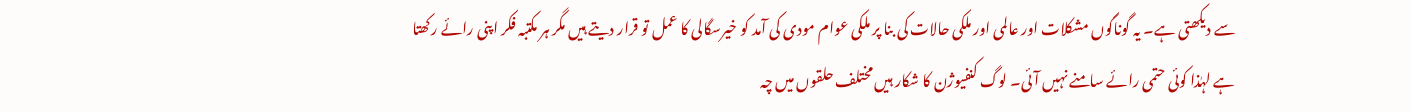سے دیکھتی ہے۔ یہ گوناگوں مشکلات اور عالمی اور ملکی حالات کی بنا پر ملکی عوام مودی کی آمد کو خیرسگالی کا عمل تو قرار دیتے ہیں مگر ہر مکتبہ فکر اپنی رائے رکھتا ہے لہٰذا کوئی حتمی رائے سامنے نہیں آئی۔ لوگ کنفیوژن کا شکار ہیں مختلف حلقوں میں چہ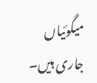میگوئیاں جاری ہیں۔